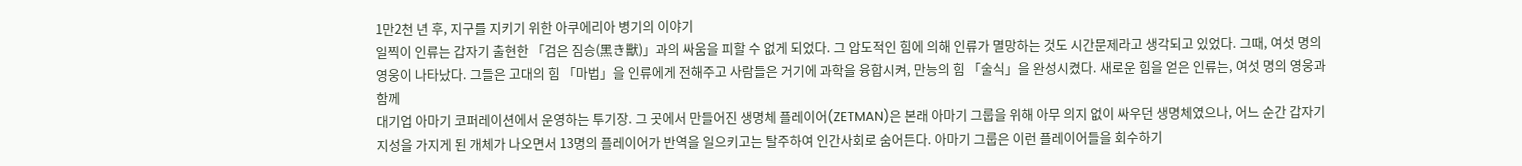1만2천 년 후, 지구를 지키기 위한 아쿠에리아 병기의 이야기
일찍이 인류는 갑자기 출현한 「검은 짐승(黑き獸)」과의 싸움을 피할 수 없게 되었다. 그 압도적인 힘에 의해 인류가 멸망하는 것도 시간문제라고 생각되고 있었다. 그때, 여섯 명의 영웅이 나타났다. 그들은 고대의 힘 「마법」을 인류에게 전해주고 사람들은 거기에 과학을 융합시켜, 만능의 힘 「술식」을 완성시켰다. 새로운 힘을 얻은 인류는, 여섯 명의 영웅과 함께
대기업 아마기 코퍼레이션에서 운영하는 투기장. 그 곳에서 만들어진 생명체 플레이어(ZETMAN)은 본래 아마기 그룹을 위해 아무 의지 없이 싸우던 생명체였으나, 어느 순간 갑자기 지성을 가지게 된 개체가 나오면서 13명의 플레이어가 반역을 일으키고는 탈주하여 인간사회로 숨어든다. 아마기 그룹은 이런 플레이어들을 회수하기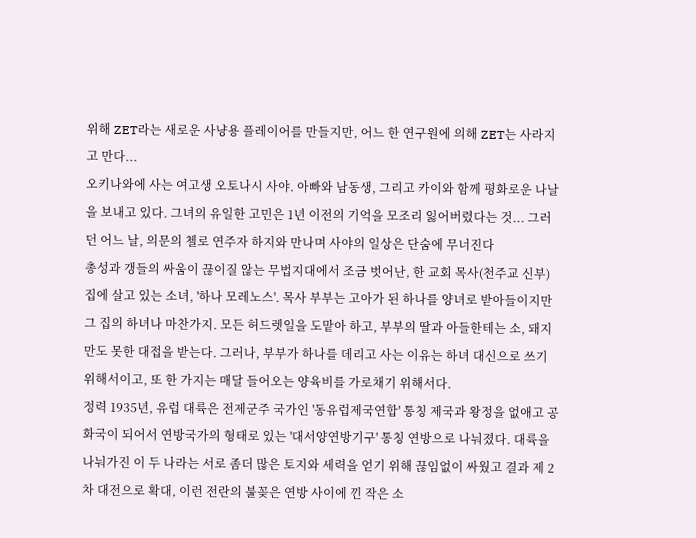위해 ZET라는 새로운 사냥용 플레이어를 만들지만, 어느 한 연구원에 의해 ZET는 사라지고 만다...
오키나와에 사는 여고생 오토나시 사야. 아빠와 남동생, 그리고 카이와 함께 평화로운 나날을 보내고 있다. 그녀의 유일한 고민은 1년 이전의 기억을 모조리 잃어버렸다는 것... 그러던 어느 날, 의문의 첼로 연주자 하지와 만나며 사야의 일상은 단숨에 무너진다
총성과 갱들의 싸움이 끊이질 않는 무법지대에서 조금 벗어난, 한 교회 목사(천주교 신부) 집에 살고 있는 소녀, '하나 모레노스'. 목사 부부는 고아가 된 하나를 양녀로 받아들이지만 그 집의 하녀나 마찬가지. 모든 허드렛일을 도맡아 하고, 부부의 딸과 아들한테는 소, 돼지만도 못한 대접을 받는다. 그러나, 부부가 하나를 데리고 사는 이유는 하녀 대신으로 쓰기 위해서이고, 또 한 가지는 매달 들어오는 양육비를 가로채기 위해서다.
정력 1935년, 유럽 대륙은 전제군주 국가인 '동유럽제국연합' 통칭 제국과 왕정을 없애고 공화국이 되어서 연방국가의 형태로 있는 '대서양연방기구' 통칭 연방으로 나눠졌다. 대륙을 나눠가진 이 두 나라는 서로 좀더 많은 토지와 세력을 얻기 위해 끊임없이 싸웠고 결과 제 2차 대전으로 확대, 이런 전란의 불꽂은 연방 사이에 낀 작은 소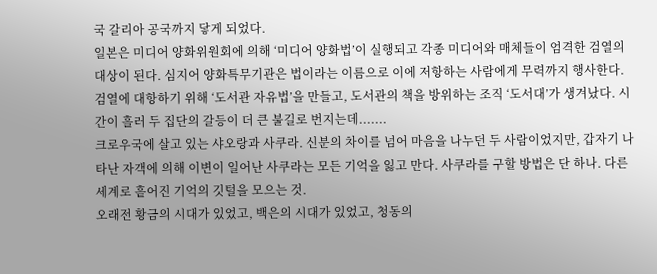국 갈리아 공국까지 닿게 되었다.
일본은 미디어 양화위원회에 의해 ‘미디어 양화법’이 실행되고 각종 미디어와 매체들이 엄격한 검열의 대상이 된다. 심지어 양화특무기관은 법이라는 이름으로 이에 저항하는 사람에게 무력까지 행사한다. 검열에 대항하기 위해 ‘도서관 자유법’을 만들고, 도서관의 책을 방위하는 조직 ‘도서대’가 생겨났다. 시간이 흘러 두 집단의 갈등이 더 큰 불길로 번지는데.......
크로우국에 살고 있는 샤오랑과 사쿠라. 신분의 차이를 넘어 마음을 나누던 두 사람이었지만, 갑자기 나타난 자객에 의해 이변이 일어난 사쿠라는 모든 기억을 잃고 만다. 사쿠라를 구할 방법은 단 하나. 다른 세계로 흩어진 기억의 깃털을 모으는 것.
오래전 황금의 시대가 있었고, 백은의 시대가 있었고, 청동의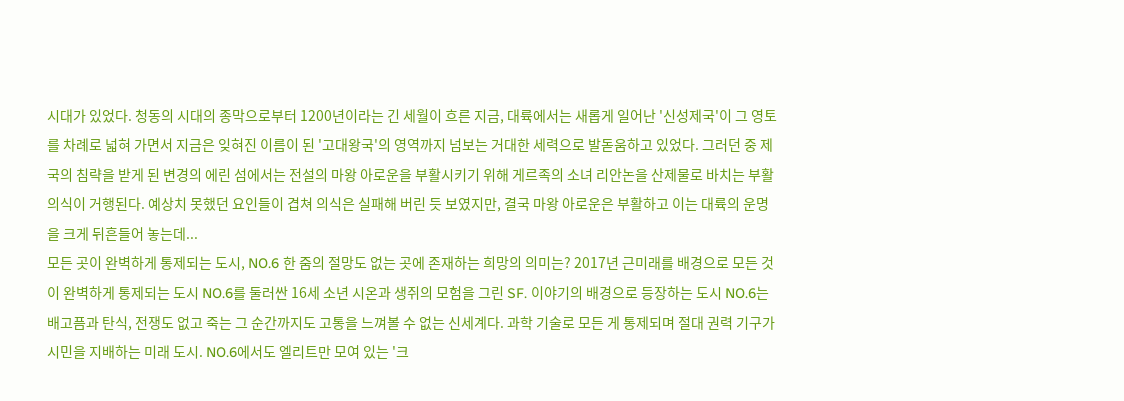시대가 있었다. 청동의 시대의 종막으로부터 1200년이라는 긴 세월이 흐른 지금, 대륙에서는 새롭게 일어난 '신성제국'이 그 영토를 차례로 넓혀 가면서 지금은 잊혀진 이름이 된 '고대왕국'의 영역까지 넘보는 거대한 세력으로 발돋움하고 있었다. 그러던 중 제국의 침략을 받게 된 변경의 에린 섬에서는 전설의 마왕 아로운을 부활시키기 위해 게르족의 소녀 리안논을 산제물로 바치는 부활 의식이 거행된다. 예상치 못했던 요인들이 겹쳐 의식은 실패해 버린 듯 보였지만, 결국 마왕 아로운은 부활하고 이는 대륙의 운명을 크게 뒤흔들어 놓는데...
모든 곳이 완벽하게 통제되는 도시, NO.6 한 줌의 절망도 없는 곳에 존재하는 희망의 의미는? 2017년 근미래를 배경으로 모든 것이 완벽하게 통제되는 도시 NO.6를 둘러싼 16세 소년 시온과 생쥐의 모험을 그린 SF. 이야기의 배경으로 등장하는 도시 NO.6는 배고픔과 탄식, 전쟁도 없고 죽는 그 순간까지도 고통을 느껴볼 수 없는 신세계다. 과학 기술로 모든 게 통제되며 절대 권력 기구가 시민을 지배하는 미래 도시. NO.6에서도 엘리트만 모여 있는 '크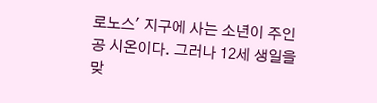로노스' 지구에 사는 소년이 주인공 시온이다. 그러나 12세 생일을 맞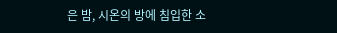은 밤, 시온의 방에 침입한 소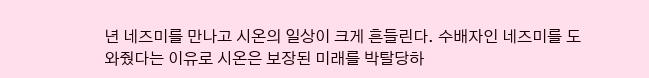년 네즈미를 만나고 시온의 일상이 크게 흔들린다. 수배자인 네즈미를 도와줬다는 이유로 시온은 보장된 미래를 박탈당하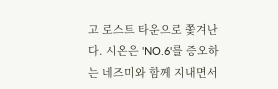고 로스트 타운으로 쫓겨난다. 시온은 'NO.6'를 증오하는 네즈미와 함께 지내면서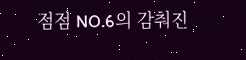점점 NO.6의 감춰진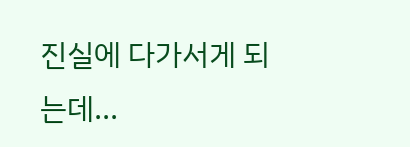진실에 다가서게 되는데...